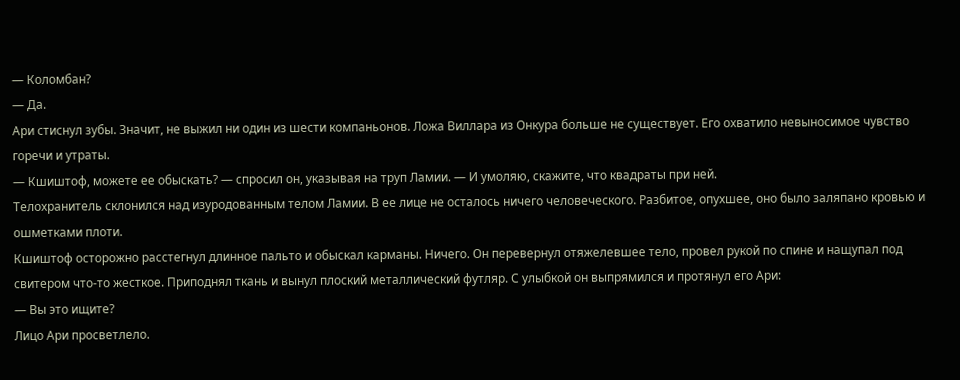— Коломбан?
— Да.
Ари стиснул зубы. Значит, не выжил ни один из шести компаньонов. Ложа Виллара из Онкура больше не существует. Его охватило невыносимое чувство горечи и утраты.
— Кшиштоф, можете ее обыскать? — спросил он, указывая на труп Ламии. — И умоляю, скажите, что квадраты при ней.
Телохранитель склонился над изуродованным телом Ламии. В ее лице не осталось ничего человеческого. Разбитое, опухшее, оно было заляпано кровью и ошметками плоти.
Кшиштоф осторожно расстегнул длинное пальто и обыскал карманы. Ничего. Он перевернул отяжелевшее тело, провел рукой по спине и нащупал под свитером что-то жесткое. Приподнял ткань и вынул плоский металлический футляр. С улыбкой он выпрямился и протянул его Ари:
— Вы это ищите?
Лицо Ари просветлело.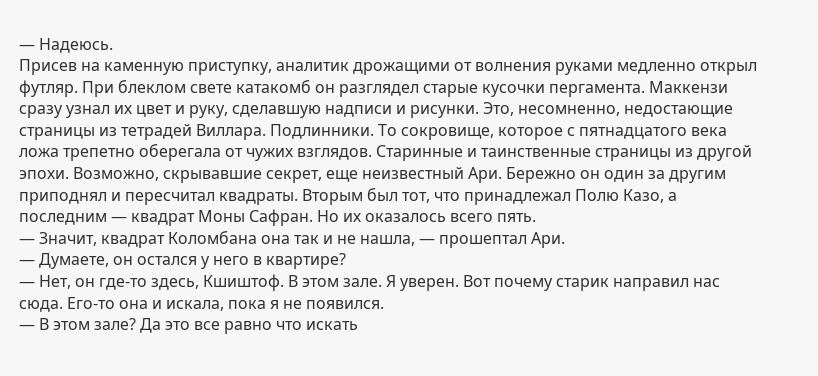— Надеюсь.
Присев на каменную приступку, аналитик дрожащими от волнения руками медленно открыл футляр. При блеклом свете катакомб он разглядел старые кусочки пергамента. Маккензи сразу узнал их цвет и руку, сделавшую надписи и рисунки. Это, несомненно, недостающие страницы из тетрадей Виллара. Подлинники. То сокровище, которое с пятнадцатого века ложа трепетно оберегала от чужих взглядов. Старинные и таинственные страницы из другой эпохи. Возможно, скрывавшие секрет, еще неизвестный Ари. Бережно он один за другим приподнял и пересчитал квадраты. Вторым был тот, что принадлежал Полю Казо, а последним — квадрат Моны Сафран. Но их оказалось всего пять.
— Значит, квадрат Коломбана она так и не нашла, — прошептал Ари.
— Думаете, он остался у него в квартире?
— Нет, он где-то здесь, Кшиштоф. В этом зале. Я уверен. Вот почему старик направил нас сюда. Его-то она и искала, пока я не появился.
— В этом зале? Да это все равно что искать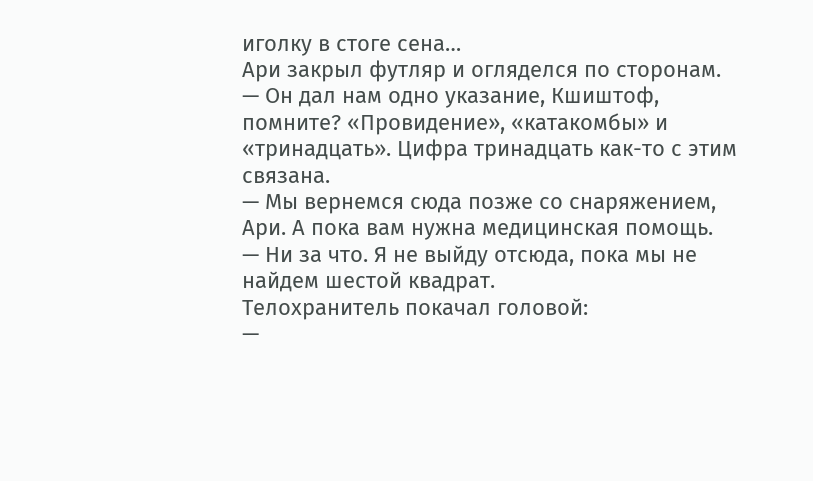иголку в стоге сена…
Ари закрыл футляр и огляделся по сторонам.
— Он дал нам одно указание, Кшиштоф, помните? «Провидение», «катакомбы» и «тринадцать». Цифра тринадцать как-то с этим связана.
— Мы вернемся сюда позже со снаряжением, Ари. А пока вам нужна медицинская помощь.
— Ни за что. Я не выйду отсюда, пока мы не найдем шестой квадрат.
Телохранитель покачал головой:
—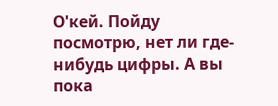О'кей. Пойду посмотрю, нет ли где-нибудь цифры. А вы пока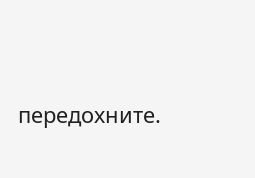передохните.